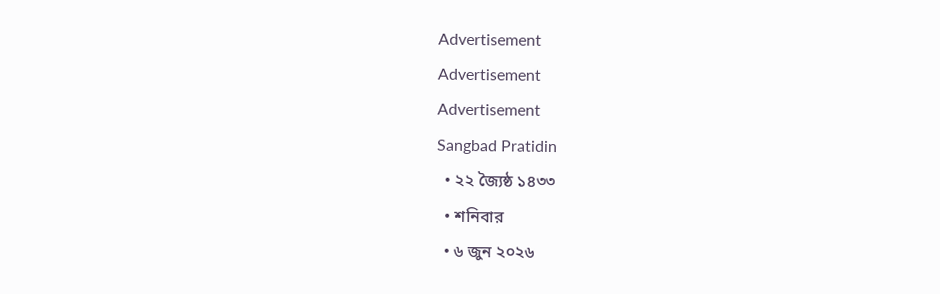Advertisement
Advertisement
Advertisement
Sangbad Pratidin
  • ২২ জ্যৈষ্ঠ ১৪৩৩
  • শনিবার
  • ৬ জুন ২০২৬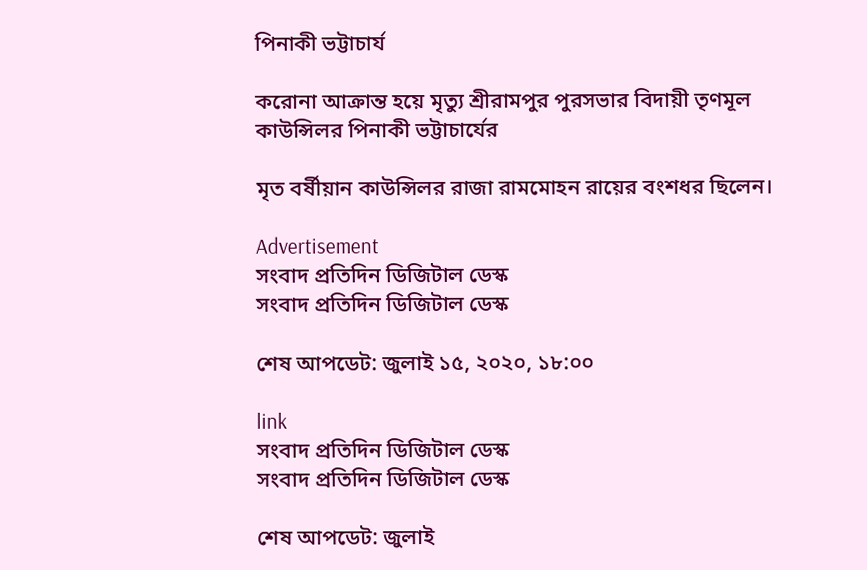পিনাকী ভট্টাচার্য

করোনা আক্রান্ত হয়ে মৃত্যু শ্রীরামপুর পুরসভার বিদায়ী তৃণমূল কাউন্সিলর পিনাকী ভট্টাচার্যের

মৃত বর্ষীয়ান কাউন্সিলর রাজা রামমোহন রায়ের বংশধর ছিলেন।

Advertisement
সংবাদ প্রতিদিন ডিজিটাল ডেস্ক
সংবাদ প্রতিদিন ডিজিটাল ডেস্ক

শেষ আপডেট: জুলাই ১৫, ২০২০, ১৮:০০

link
সংবাদ প্রতিদিন ডিজিটাল ডেস্ক
সংবাদ প্রতিদিন ডিজিটাল ডেস্ক

শেষ আপডেট: জুলাই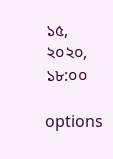১৫, ২০২০, ১৮:০০

options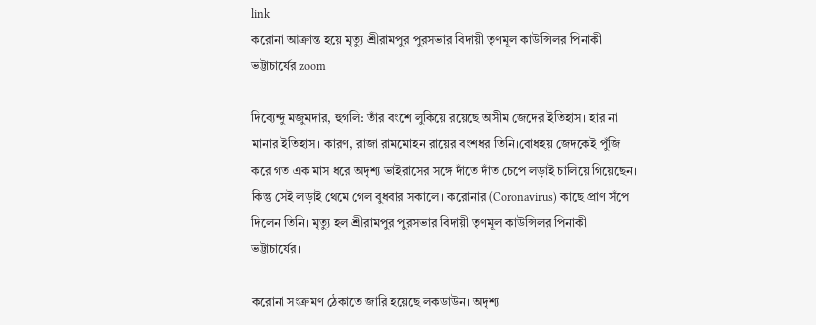link
করোনা আক্রান্ত হয়ে মৃত্যু শ্রীরামপুর পুরসভার বিদায়ী তৃণমূল কাউন্সিলর পিনাকী ভট্টাচার্যের zoom

দিব্যেন্দু মজুমদার, হুগলি: তাঁর বংশে লুকিয়ে রয়েছে অসীম জেদের ইতিহাস। হার না মানার ইতিহাস। কারণ, রাজা রামমোহন রায়ের বংশধর তিনি।বোধহয় জেদকেই পুঁজি করে গত এক মাস ধরে অদৃশ্য ভাইরাসের সঙ্গে দাঁতে দাঁত চেপে লড়াই চালিয়ে গিয়েছেন। কিন্তু সেই লড়াই থেমে গেল বুধবার সকালে। করোনার (Coronavirus) কাছে প্রাণ সঁপে দিলেন তিনি। মৃত্যু হল শ্রীরামপুর পুরসভার বিদায়ী তৃণমূল কাউন্সিলর পিনাকী ভট্টাচার্যের।

করোনা সংক্রমণ ঠেকাতে জারি হয়েছে লকডাউন। অদৃশ্য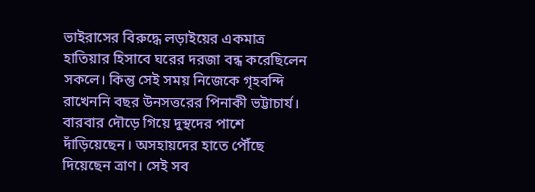ভাইরাসের বিরুদ্ধে লড়াইয়ের একমাত্র হাতিয়ার হিসাবে ঘরের দরজা বন্ধ করেছিলেন সকলে। কিন্তু সেই সময় নিজেকে গৃহবন্দি রাখেননি বছর উনসত্তরের পিনাকী ভট্টাচার্য। বারবার দৌড়ে গিয়ে দুস্থদের পাশে দাঁড়িয়েছেন। অসহায়দের হাতে পৌঁছে দিয়েছেন ত্রাণ। সেই সব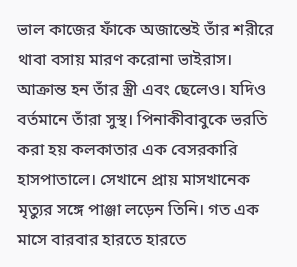ভাল কাজের ফাঁকে অজান্তেই তাঁর শরীরে থাবা বসায় মারণ করোনা ভাইরাস। আক্রান্ত হন তাঁর স্ত্রী এবং ছেলেও। যদিও বর্তমানে তাঁরা সুস্থ। পিনাকীবাবুকে ভরতি করা হয় কলকাতার এক বেসরকারি হাসপাতালে। সেখানে প্রায় মাসখানেক মৃত্যুর সঙ্গে পাঞ্জা লড়েন তিনি। গত এক মাসে বারবার হারতে হারতে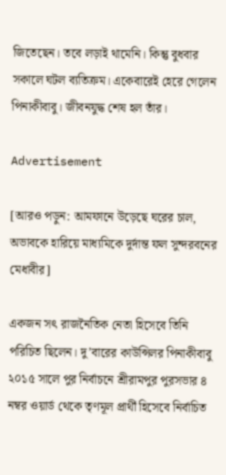জিতেছেন। তবে লড়াই থামেনি। কিন্তু বুধবার সকালে ঘটল ব্যতিক্রম। একেবারেই হেরে গেলেন পিনাকীবাবু। জীবনযুদ্ধ শেষ হল তাঁর।

Advertisement

[আরও পড়ুন: আমফানে উড়েছে ঘরের চাল, অভাবকে হারিয়ে মাধ্যমিকে দুর্দান্ত ফল সুন্দরবনের মেধাবীর]

একজন সৎ রাজনৈতিক নেতা হিসেবে তিনি পরিচিত ছিলেন। দু’বারের কাউন্সিলর পিনাকীবাবু ২০১৫ সালে পুর নির্বাচনে শ্রীরামপুর পুরসভার ৪ নম্বর ওয়ার্ড থেকে তৃণমূল প্রার্থী হিসেবে নির্বাচিত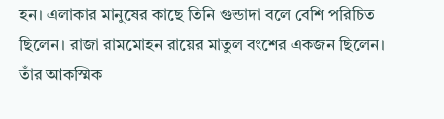হন। এলাকার মানুষের কাছে তিনি গুন্ডাদা বলে বেশি পরিচিত ছিলেন। রাজা রামমোহন রায়ের মাতুল বংশের একজন ছিলেন। তাঁর আকস্মিক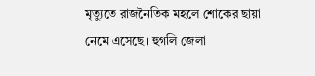মৃত্যুতে রাজনৈতিক মহলে শোকের ছায়া নেমে এসেছে। হুগলি জেলা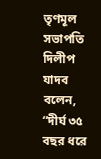তৃণমূল সভাপতি দিলীপ যাদব বলেন, “দীর্ঘ ৩৫ বছর ধরে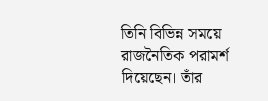তিনি বিভিন্ন সময়ে রাজনৈতিক পরামর্শ দিয়েছেন। তাঁর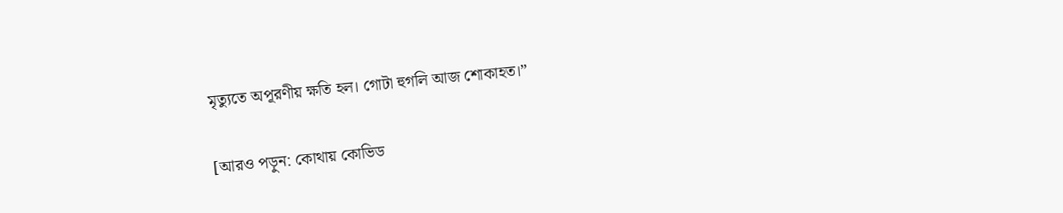মৃত্যুতে অপূরণীয় ক্ষতি হল। গোটা হুগলি আজ শোকাহত।”

[আরও পড়ুন: কোথায় কোভিড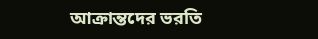আক্রান্তদের ভরতি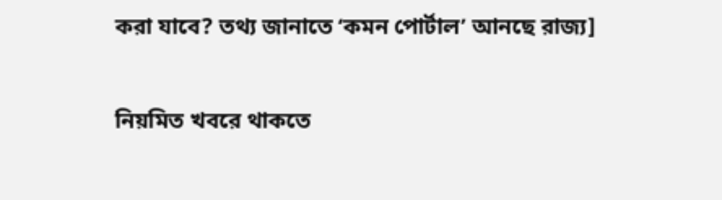করা যাবে? তথ্য জানাতে ‘কমন পোর্টাল’ আনছে রাজ্য]

নিয়মিত খবরে থাকতে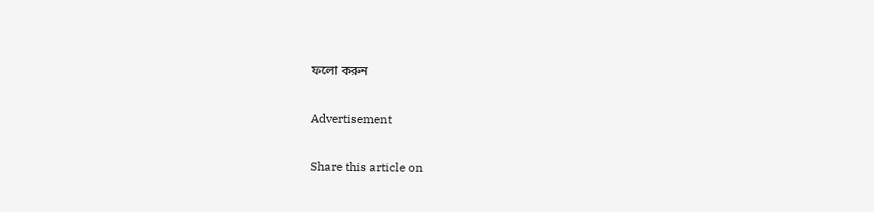ফলো করুন

Advertisement

Share this article on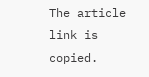The article link is copied.